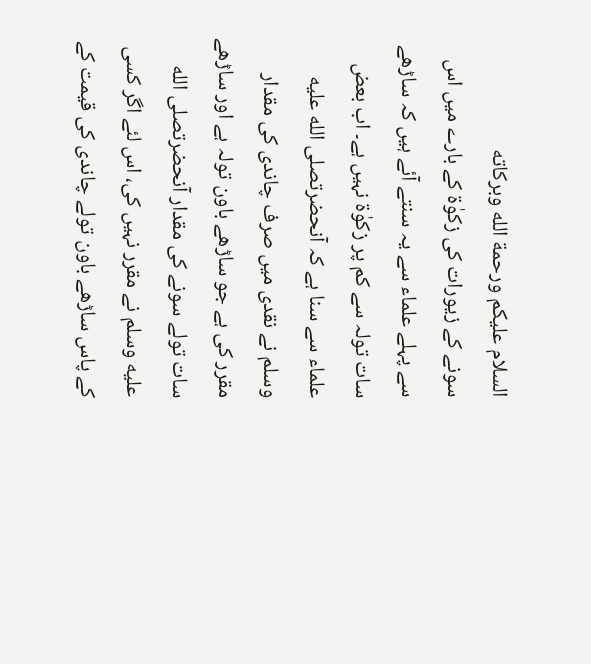السلام عليكم ورحمة الله وبركاته
سونے کے زیورات کی زکوٰۃ کے بارے میں اس سے پہلے علماء سے یہ سنتے آئے ہیں کہ ساڑھے سات تولہ سے کم پر زکوٰۃ نہیں ہے۔ اب بعض علماء سے سنا ہے کہ آنحضرتصلى الله عليه وسلم نے نقدی میں صرف چاندی کی مقدار مقرر کی ہے جو ساڑھے باون تولہ ہے اور ساڑھے سات تولے سونے کی مقدار آنحضرتصلى الله عليه وسلم نے مقرر نہیں کی، اس لئے اگر کسی کے پاس ساڑھے باون تولے چاندی کی قیمت کے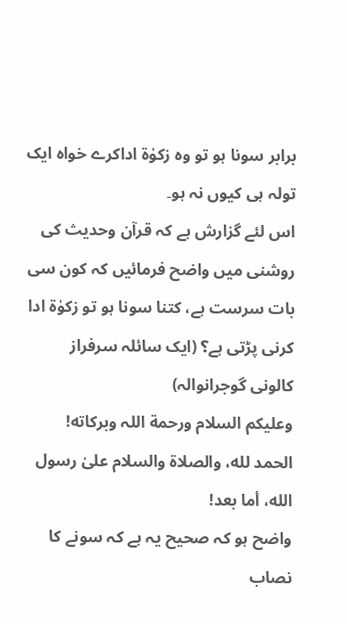برابر سونا ہو تو وہ زکوٰۃ اداکرے خواہ ایک تولہ ہی کیوں نہ ہو۔
اس لئے گزارش ہے کہ قرآن وحدیث کی روشنی میں واضح فرمائیں کہ کون سی بات سرست ہے، کتنا سونا ہو تو زکوٰۃ ادا کرنی پڑتی ہے؟ (ایک سائلہ سرفراز کالونی گوجرانوالہ)
وعلیکم السلام ورحمة اللہ وبرکاته!
الحمد لله، والصلاة والسلام علىٰ رسول الله، أما بعد!
واضح ہو کہ صحیح یہ ہے کہ سونے کا نصاب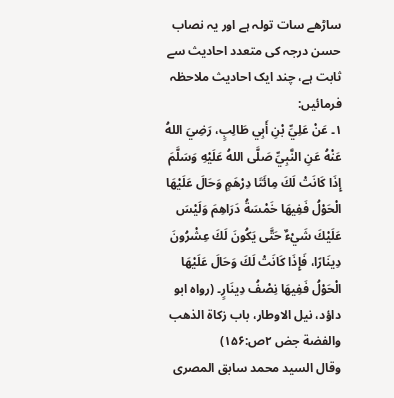ساڑھے سات تولہ ہے اور یہ نصاب حسن درجہ کی متعدد احادیث سے ثابت ہے، چند ایک احادیث ملاحظہ فرمائیں:
۱۔ عَنْ عَلِيِّ بْنِ أَبِي طَالِبٍ، رَضِيَ اللهُ عَنْهُ عَنِ النَّبِيِّ صَلَّى اللهُ عَلَيْهِ وَسَلَّمَ إِذَا كَانَتْ لَكَ مِائَتَا دِرْهَمٍ وَحَالَ عَلَيْهَا الْحَوْلُ فَفِيهَا خَمْسَةُ دَرَاهِمَ وَلَيْسَ عَلَيْكَ شَيْءٌ حَتَّى يَكُونَ لَكَ عِشْرُونَ دِينَارًا، فَإِذَا كَانَتْ لَكَ وَحَالَ عَلَيْهَا الْحَوْلُ فَفِيهَا نِصْفُ دِينَارٍ۔ (رواه ابو داؤد، نیل الاوطار، باب زکاة الذھب والفضة جض ۲ص:۱۵۶)
وقال السید محمد سابق المصری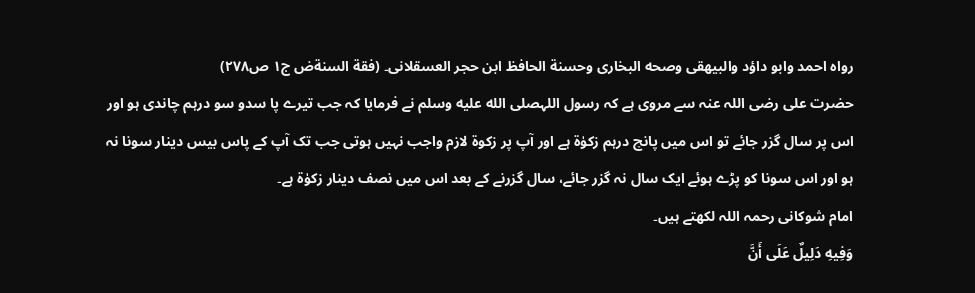رواہ احمد وابو داؤد والبیھقی وصحه البخاری وحسنة الحافظ ابن حجر العسقلانی۔ (فقة السنةض ج۱ ص۲۷۸)
حضرت علی رضی اللہ عنہ سے مروی ہے کہ رسول اللہصلى الله عليه وسلم نے فرمایا کہ جب تیرے پا سدو سو درہم چاندی ہو اور اس پر سال گزر جائے تو اس میں پانچ درہم زکوٰۃ ہے اور آپ پر زکوۃ لازم واجب نہیں ہوتی جب تک آپ کے پاس بیس دینار سونا نہ ہو اور اس سونا کو پڑے ہوئے ایک سال نہ گزر جائے، سال گزرنے کے بعد اس میں نصف دینار زکوٰۃ ہے۔
امام شوکانی رحمہ اللہ لکھتے ہیں۔
وَفِيهِ دَلِيلٌ عَلَى أَنَّ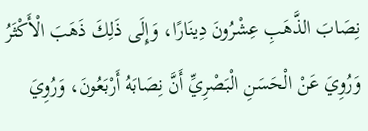نِصَابَ الذَّهَبِ عِشْرُونَ دِينَارًا، وَإِلَى ذَلِكَ ذَهَبَ الْأَكْثَرُ وَرُوِيَ عَنْ الْحَسَنِ الْبَصْرِيِّ أَنَّ نِصَابَهُ أَرْبَعُونَ، وَرُوِيَ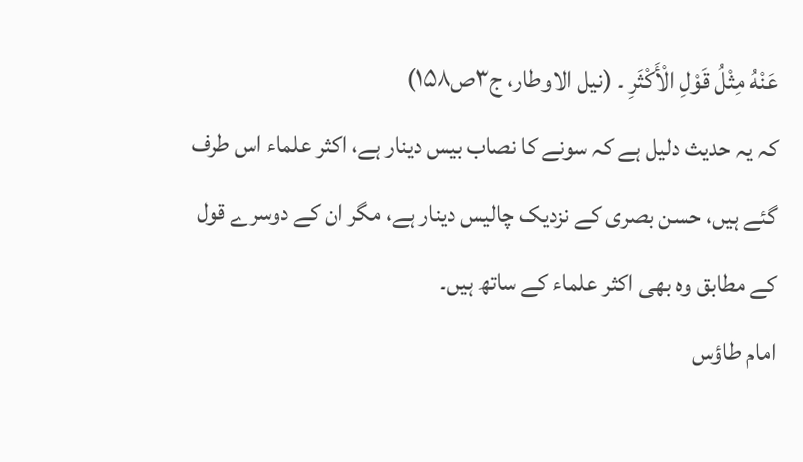عَنْهُ مِثْلُ قَوْلِ الْأَكْثَرِ ۔ (نیل الاوطار، ج۳ص۱۵۸)
کہ یہ حدیث دلیل ہے کہ سونے کا نصاب بیس دینار ہے، اکثر علماء اس طرف گئے ہیں، حسن بصری کے نزدیک چالیس دینار ہے، مگر ان کے دوسرے قول کے مطابق وہ بھی اکثر علماء کے ساتھ ہیں۔
امام طاؤس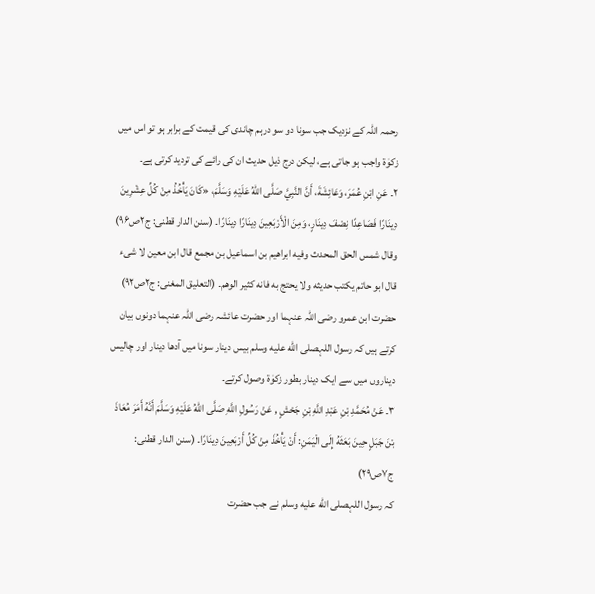رحمہ اللہ کے نزدیک جب سونا دو سو درہم چاندی کی قیمت کے برابر ہو تو اس میں زکوٰۃ واجب ہو جاتی ہے، لیکن درج ذیل حدیث ان کی رائے کی تردید کرتی ہے۔
۲۔ عَنِ ابْنِ عُمَرَ، وَعَائِشَةَ، أَنَّ النَّبِيَّ صَلَّى اللهُ عَلَيْهِ وَسَلَّمَ، «كَانَ يَأْخُذُ مِنْ كُلِّ عِشْرِينَ دِينَارًا فَصَاعِدًا نِصْفَ دِينَارٍ، وَمِنَ الْأَرْبَعِينَ دِينَارًا دِينَارًا۔ (سنن الدار قطنی: ج۲ص۹۶)
وقال شمس الحق المحدث وفیه ابراھیم بن اسماعیل بن مجمع قال ابن معین لا شیء قال ابو حاتم یکتب حدیثه ولا یحتج به فانه کثیر الوھم۔ (التعلیق المغنی: ج۲ص۹۲)
حضرت ابن عمرو رضی اللہ عنہما اور حضرت عائشہ رضی اللہ عنہما دونوں بیان کرتے ہیں کہ رسول اللہصلى الله عليه وسلم بیس دینار سونا میں آدھا دینار اور چالیس دیناروں میں سے ایک دینار بطور زکوٰۃ وصول کرتے۔
۳۔ عَنْ مُحَمَّدِ بْنِ عَبْدِ اللَّهِ بْنِ جَحْشٍ , عَنْ رَسُولِ اللَّهِ صَلَّى اللهُ عَلَيْهِ وَسَلَّمَ أَنَّهُ أَمَرَ مُعَاذَ بْنَ جَبَلٍ حِينَ بَعَثَهُ إِلَى الْيَمَنِ: أَنْ يَأْخُذَ مِنْ كُلِّ أَرْبَعِينَ دِينَارًا۔ (سنن الدار قطنی: ج۷ص۲۹)
کہ رسول اللہصلى الله عليه وسلم نے جب حضرت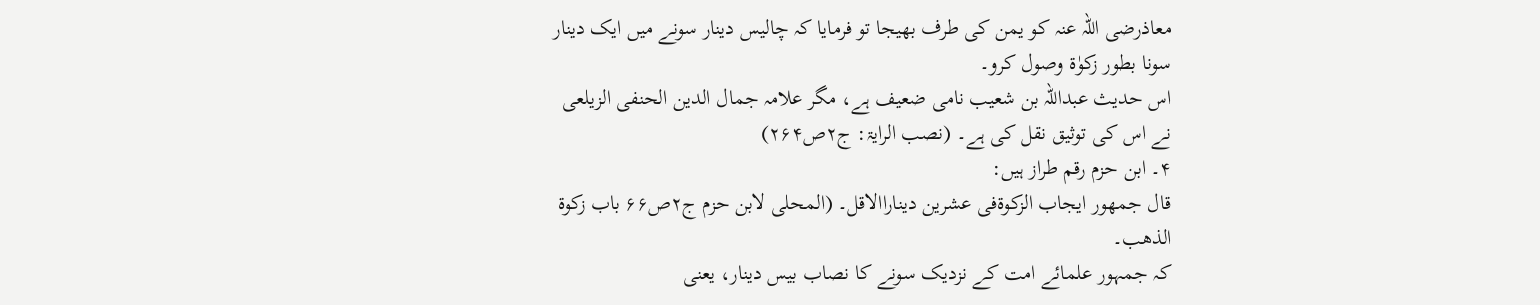معاذرضی اللہ عنہ کو یمن کی طرف بھیجا تو فرمایا کہ چالیس دینار سونے میں ایک دینار سونا بطور زکوٰۃ وصول کرو۔
اس حدیث عبداللہ بن شعیب نامی ضعیف ہے، مگر علامہ جمال الدین الحنفی الزیلعی نے اس کی توثیق نقل کی ہے۔ (نصب الرایۃ: ج۲ص۲۶۴)
۴۔ ابن حزم رقم طراز ہیں:
قال جمھور ایجاب الزکوةفی عشرین دیناراالاقل۔ (المحلی لابن حزم ج۲ص۶۶ باب زکوة الذھب۔
کہ جمہور علمائے امت کے نزدیک سونے کا نصاب بیس دینار، یعنی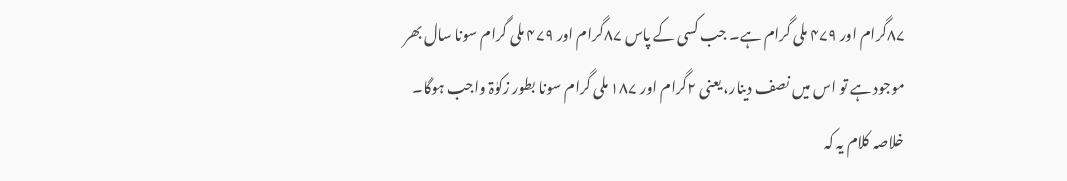۸۷گرام اور ۴۷۹ ملی گرام ہے۔ جب کسی کے پاس ۸۷گرام اور ۴۷۹ ملی گرام سونا سال بھر موجود ہے تو اس میں نصف دینار، یعنی ۲گرام اور ۱۸۷ ملی گرام سونا بطور زکوٰۃ واجب ہوگا۔
خلاصہ کلام یہ کہ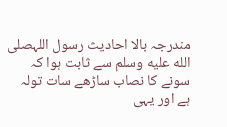مندرجہ بالا احادیث رسول اللہصلى الله عليه وسلم سے ثابت ہوا کہ سونے کا نصاب ساڑھے سات تولہ ہے اور یہی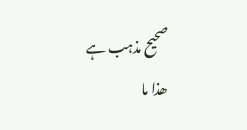صحیح مذہب ہے
ھذا ما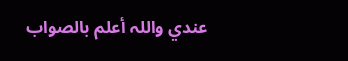عندي واللہ أعلم بالصواب